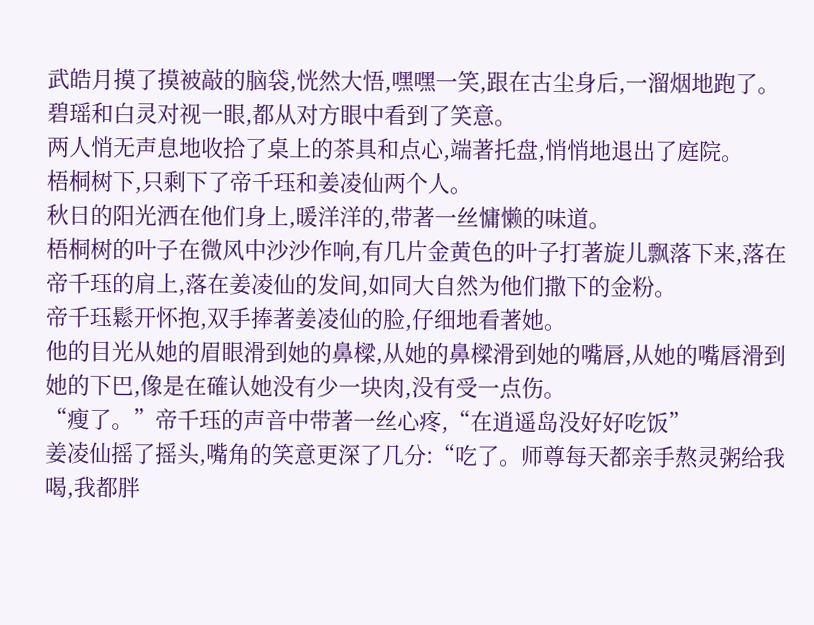武皓月摸了摸被敲的脑袋,恍然大悟,嘿嘿一笑,跟在古尘身后,一溜烟地跑了。
碧瑶和白灵对视一眼,都从对方眼中看到了笑意。
两人悄无声息地收拾了桌上的茶具和点心,端著托盘,悄悄地退出了庭院。
梧桐树下,只剩下了帝千珏和姜凌仙两个人。
秋日的阳光洒在他们身上,暖洋洋的,带著一丝慵懒的味道。
梧桐树的叶子在微风中沙沙作响,有几片金黄色的叶子打著旋儿飘落下来,落在帝千珏的肩上,落在姜凌仙的发间,如同大自然为他们撒下的金粉。
帝千珏鬆开怀抱,双手捧著姜凌仙的脸,仔细地看著她。
他的目光从她的眉眼滑到她的鼻樑,从她的鼻樑滑到她的嘴唇,从她的嘴唇滑到她的下巴,像是在確认她没有少一块肉,没有受一点伤。
“瘦了。”帝千珏的声音中带著一丝心疼,“在逍遥岛没好好吃饭”
姜凌仙摇了摇头,嘴角的笑意更深了几分:“吃了。师尊每天都亲手熬灵粥给我喝,我都胖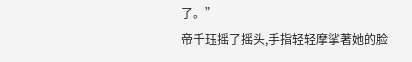了。”
帝千珏摇了摇头,手指轻轻摩挲著她的脸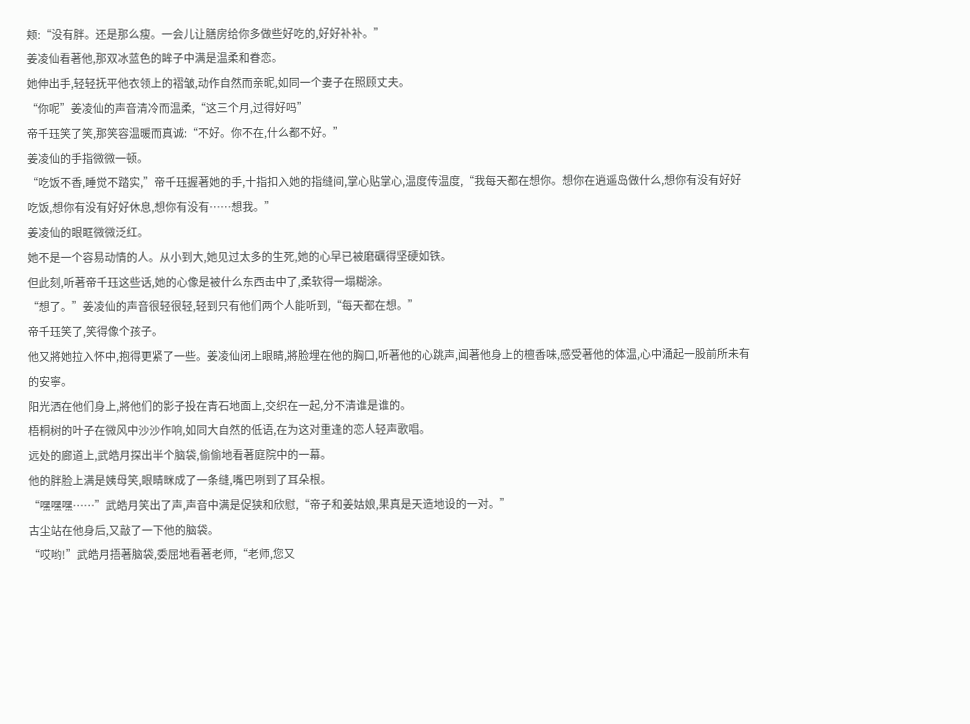颊:“没有胖。还是那么瘦。一会儿让膳房给你多做些好吃的,好好补补。”
姜凌仙看著他,那双冰蓝色的眸子中满是温柔和眷恋。
她伸出手,轻轻抚平他衣领上的褶皱,动作自然而亲昵,如同一个妻子在照顾丈夫。
“你呢”姜凌仙的声音清冷而温柔,“这三个月,过得好吗”
帝千珏笑了笑,那笑容温暖而真诚:“不好。你不在,什么都不好。”
姜凌仙的手指微微一顿。
“吃饭不香,睡觉不踏实,”帝千珏握著她的手,十指扣入她的指缝间,掌心贴掌心,温度传温度,“我每天都在想你。想你在逍遥岛做什么,想你有没有好好吃饭,想你有没有好好休息,想你有没有……想我。”
姜凌仙的眼眶微微泛红。
她不是一个容易动情的人。从小到大,她见过太多的生死,她的心早已被磨礪得坚硬如铁。
但此刻,听著帝千珏这些话,她的心像是被什么东西击中了,柔软得一塌糊涂。
“想了。”姜凌仙的声音很轻很轻,轻到只有他们两个人能听到,“每天都在想。”
帝千珏笑了,笑得像个孩子。
他又將她拉入怀中,抱得更紧了一些。姜凌仙闭上眼睛,將脸埋在他的胸口,听著他的心跳声,闻著他身上的檀香味,感受著他的体温,心中涌起一股前所未有的安寧。
阳光洒在他们身上,將他们的影子投在青石地面上,交织在一起,分不清谁是谁的。
梧桐树的叶子在微风中沙沙作响,如同大自然的低语,在为这对重逢的恋人轻声歌唱。
远处的廊道上,武皓月探出半个脑袋,偷偷地看著庭院中的一幕。
他的胖脸上满是姨母笑,眼睛眯成了一条缝,嘴巴咧到了耳朵根。
“嘿嘿嘿……”武皓月笑出了声,声音中满是促狭和欣慰,“帝子和姜姑娘,果真是天造地设的一对。”
古尘站在他身后,又敲了一下他的脑袋。
“哎哟!”武皓月捂著脑袋,委屈地看著老师,“老师,您又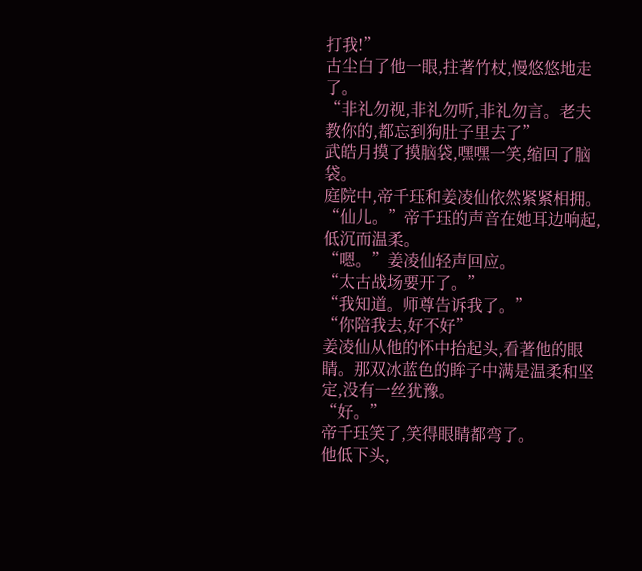打我!”
古尘白了他一眼,拄著竹杖,慢悠悠地走了。
“非礼勿视,非礼勿听,非礼勿言。老夫教你的,都忘到狗肚子里去了”
武皓月摸了摸脑袋,嘿嘿一笑,缩回了脑袋。
庭院中,帝千珏和姜凌仙依然紧紧相拥。
“仙儿。”帝千珏的声音在她耳边响起,低沉而温柔。
“嗯。”姜凌仙轻声回应。
“太古战场要开了。”
“我知道。师尊告诉我了。”
“你陪我去,好不好”
姜凌仙从他的怀中抬起头,看著他的眼睛。那双冰蓝色的眸子中满是温柔和坚定,没有一丝犹豫。
“好。”
帝千珏笑了,笑得眼睛都弯了。
他低下头,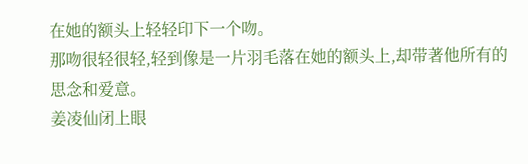在她的额头上轻轻印下一个吻。
那吻很轻很轻,轻到像是一片羽毛落在她的额头上,却带著他所有的思念和爱意。
姜凌仙闭上眼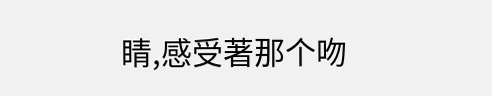睛,感受著那个吻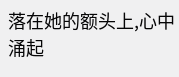落在她的额头上,心中涌起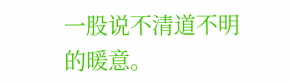一股说不清道不明的暖意。